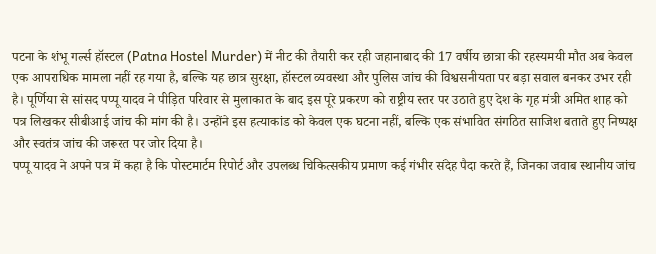पटना के शंभू गर्ल्स हॉस्टल (Patna Hostel Murder) में नीट की तैयारी कर रही जहानाबाद की 17 वर्षीय छात्रा की रहस्यमयी मौत अब केवल एक आपराधिक मामला नहीं रह गया है, बल्कि यह छात्र सुरक्षा, हॉस्टल व्यवस्था और पुलिस जांच की विश्वसनीयता पर बड़ा सवाल बनकर उभर रही है। पूर्णिया से सांसद पप्पू यादव ने पीड़ित परिवार से मुलाकात के बाद इस पूरे प्रकरण को राष्ट्रीय स्तर पर उठाते हुए देश के गृह मंत्री अमित शाह को पत्र लिखकर सीबीआई जांच की मांग की है। उन्होंने इस हत्याकांड को केवल एक घटना नहीं, बल्कि एक संभावित संगठित साजिश बताते हुए निष्पक्ष और स्वतंत्र जांच की जरूरत पर जोर दिया है।
पप्पू यादव ने अपने पत्र में कहा है कि पोस्टमार्टम रिपोर्ट और उपलब्ध चिकित्सकीय प्रमाण कई गंभीर संदेह पैदा करते हैं, जिनका जवाब स्थानीय जांच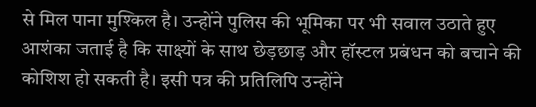से मिल पाना मुश्किल है। उन्होंने पुलिस की भूमिका पर भी सवाल उठाते हुए आशंका जताई है कि साक्ष्यों के साथ छेड़छाड़ और हॉस्टल प्रबंधन को बचाने की कोशिश हो सकती है। इसी पत्र की प्रतिलिपि उन्होंने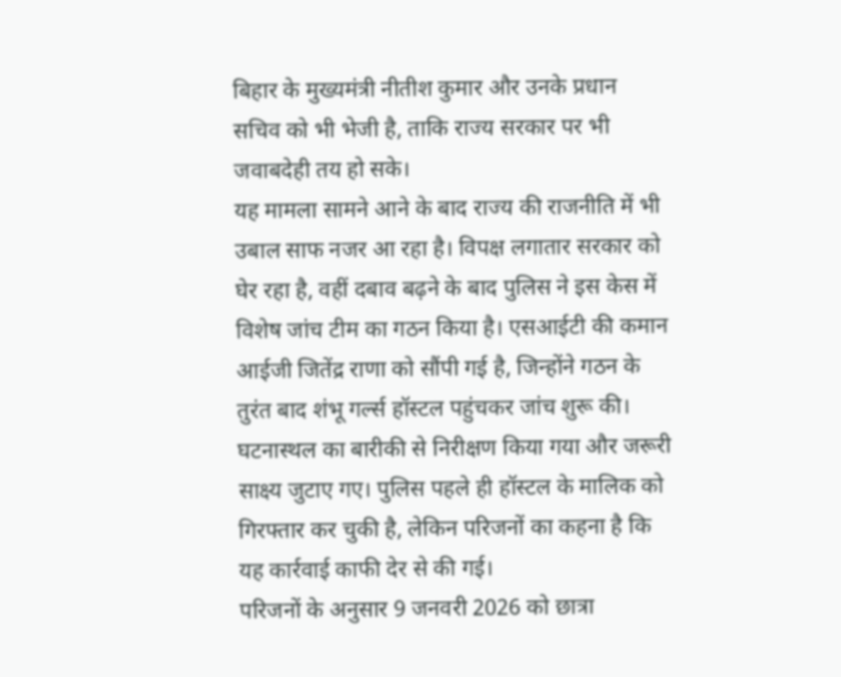बिहार के मुख्यमंत्री नीतीश कुमार और उनके प्रधान सचिव को भी भेजी है, ताकि राज्य सरकार पर भी जवाबदेही तय हो सके।
यह मामला सामने आने के बाद राज्य की राजनीति में भी उबाल साफ नजर आ रहा है। विपक्ष लगातार सरकार को घेर रहा है, वहीं दबाव बढ़ने के बाद पुलिस ने इस केस में विशेष जांच टीम का गठन किया है। एसआईटी की कमान आईजी जितेंद्र राणा को सौंपी गई है, जिन्होंने गठन के तुरंत बाद शंभू गर्ल्स हॉस्टल पहुंचकर जांच शुरू की। घटनास्थल का बारीकी से निरीक्षण किया गया और जरूरी साक्ष्य जुटाए गए। पुलिस पहले ही हॉस्टल के मालिक को गिरफ्तार कर चुकी है, लेकिन परिजनों का कहना है कि यह कार्रवाई काफी देर से की गई।
परिजनों के अनुसार 9 जनवरी 2026 को छात्रा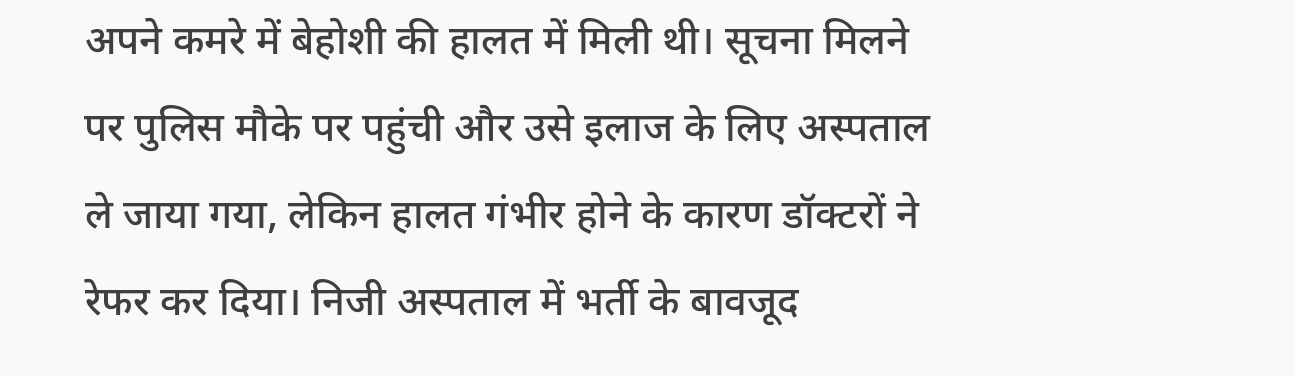अपने कमरे में बेहोशी की हालत में मिली थी। सूचना मिलने पर पुलिस मौके पर पहुंची और उसे इलाज के लिए अस्पताल ले जाया गया, लेकिन हालत गंभीर होने के कारण डॉक्टरों ने रेफर कर दिया। निजी अस्पताल में भर्ती के बावजूद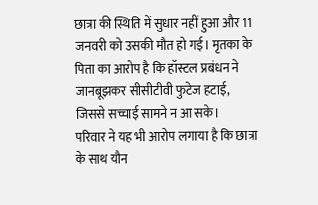छात्रा की स्थिति में सुधार नहीं हुआ और 11 जनवरी को उसकी मौत हो गई। मृतका के पिता का आरोप है कि हॉस्टल प्रबंधन ने जानबूझकर सीसीटीवी फुटेज हटाई, जिससे सच्चाई सामने न आ सके।
परिवार ने यह भी आरोप लगाया है कि छात्रा के साथ यौन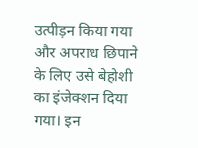उत्पीड़न किया गया और अपराध छिपाने के लिए उसे बेहोशी का इंजेक्शन दिया गया। इन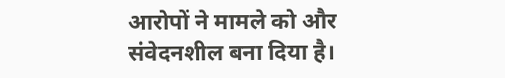आरोपों ने मामले को और संवेदनशील बना दिया है।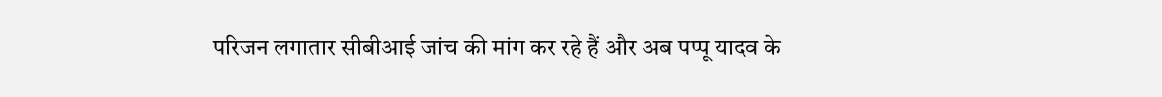परिजन लगातार सीबीआई जांच की मांग कर रहे हैं और अब पप्पू यादव के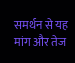समर्थन से यह मांग और तेज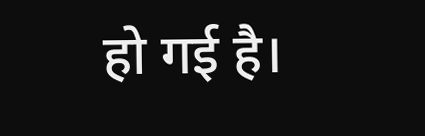हो गई है।